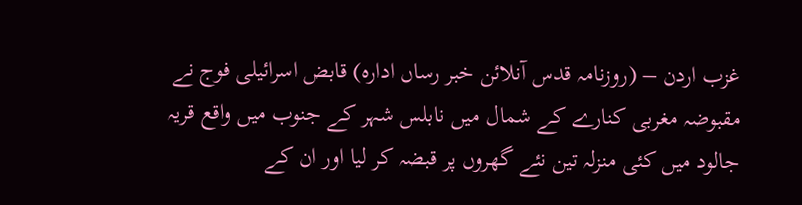غزب اردن – (روزنامہ قدس آنلائن خبر رساں ادارہ) قابض اسرائیلی فوج نے مقبوضہ مغربی کنارے کے شمال میں نابلس شہر کے جنوب میں واقع قريہ جالود میں کئی منزلہ تین نئے گھروں پر قبضہ کر لیا اور ان کے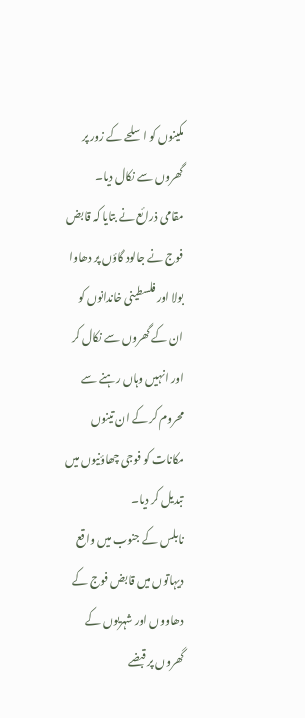مکینوں کو اسلحے کے زور پر گھروں سے نکال دیا۔
مقامی ذرائع نے بتایا کہ قابض فوج نے جالود گاؤں پر دھاوا بولا اور فلسطینی خاندانوں کو ان کے گھروں سے نکال کر اور انہیں وہاں رہنے سے محروم کر کے ان تینوں مکانات کو فوجی چھاؤنیوں میں تبدیل کر دیا۔
نابلس کے جنوب میں واقع دیہاتوں میں قابض فوج کے دھاووں اور شہریوں کے گھروں پر قبضے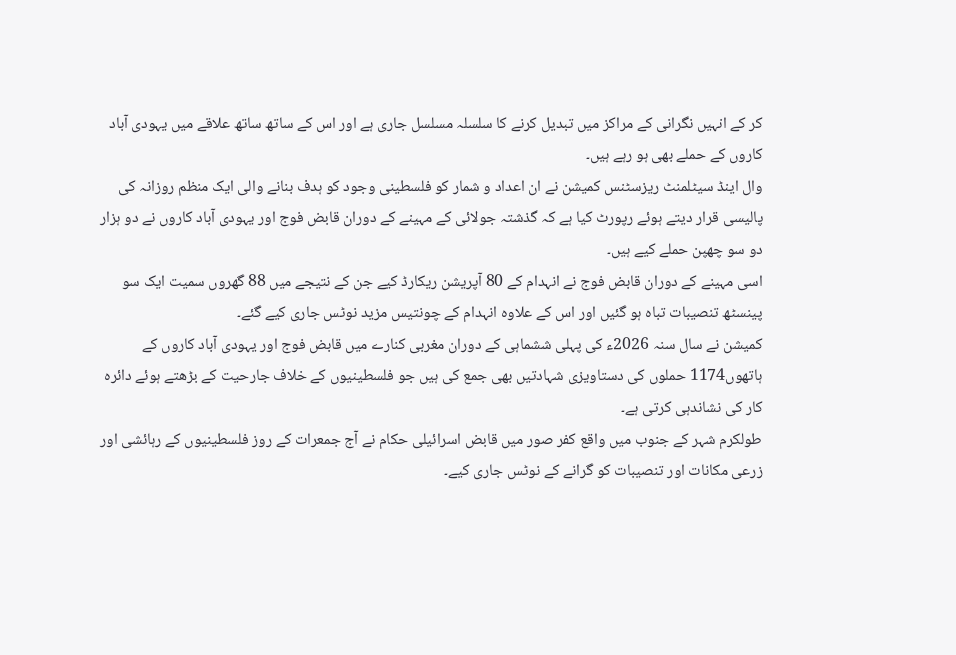کر کے انہیں نگرانی کے مراکز میں تبدیل کرنے کا سلسلہ مسلسل جاری ہے اور اس کے ساتھ ساتھ علاقے میں یہودی آباد کاروں کے حملے بھی ہو رہے ہیں۔
وال اینڈ سیٹلمنٹ ریزسٹنس کمیشن نے ان اعداد و شمار کو فلسطینی وجود کو ہدف بنانے والی ایک منظم روزانہ کی پالیسی قرار دیتے ہوئے رپورٹ کیا ہے کہ گذشتہ جولائی کے مہینے کے دوران قابض فوج اور یہودی آباد کاروں نے دو ہزار دو سو چھپن حملے کیے ہیں۔
اسی مہینے کے دوران قابض فوج نے انہدام کے 80 آپریشن ریکارڈ کیے جن کے نتیجے میں 88 گھروں سمیت ایک سو پینسٹھ تنصیبات تباہ ہو گئیں اور اس کے علاوہ انہدام کے چونتیس مزید نوٹس جاری کیے گئے۔
کمیشن نے سال سنہ 2026ء کی پہلی ششماہی کے دوران مغربی کنارے میں قابض فوج اور یہودی آباد کاروں کے ہاتھوں1174 حملوں کی دستاویزی شہادتیں بھی جمع کی ہیں جو فلسطینیوں کے خلاف جارحیت کے بڑھتے ہوئے دائرہ کار کی نشاندہی کرتی ہے۔
طولکرم شہر کے جنوب میں واقع کفر صور میں قابض اسرائیلی حکام نے آج جمعرات کے روز فلسطینیوں کے رہائشی اور زرعی مکانات اور تنصیبات کو گرانے کے نوٹس جاری کیے۔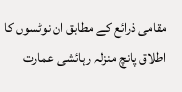مقامی ذرائع کے مطابق ان نوٹسوں کا اطلاق پانچ منزلہ رہائشی عمارت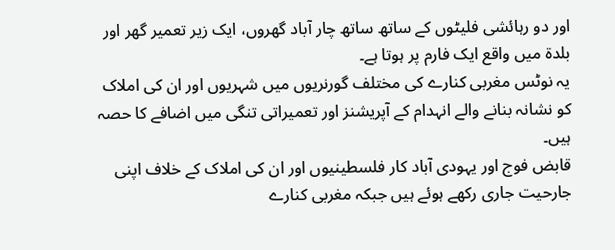اور دو رہائشی فلیٹوں کے ساتھ ساتھ چار آباد گھروں، ایک زیر تعمیر گھر اور بلدة میں واقع ایک فارم پر ہوتا ہے۔
یہ نوٹس مغربی کنارے کی مختلف گورنریوں میں شہریوں اور ان کی املاک کو نشانہ بنانے والے انہدام کے آپریشنز اور تعمیراتی تنگی میں اضافے کا حصہ ہیں۔
قابض فوج اور یہودی آباد کار فلسطینیوں اور ان کی املاک کے خلاف اپنی جارحیت جاری رکھے ہوئے ہیں جبکہ مغربی کنارے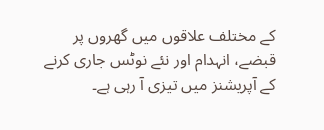کے مختلف علاقوں میں گھروں پر قبضے، انہدام اور نئے نوٹس جاری کرنے کے آپریشنز میں تیزی آ رہی ہے۔